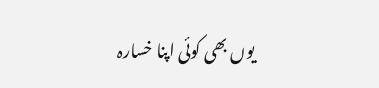یوں بھی کوئی اپنا خسارہ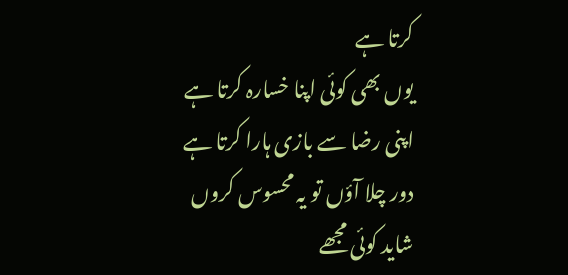کرتا ہے
یوں بھی کوئی اپنا خسارہ کرتا ہے
اپنی رضا سے بازی ہارا کرتا ہے
دور چلا آؤں تو یہ محسوس کروں
شاید کوئی مجھے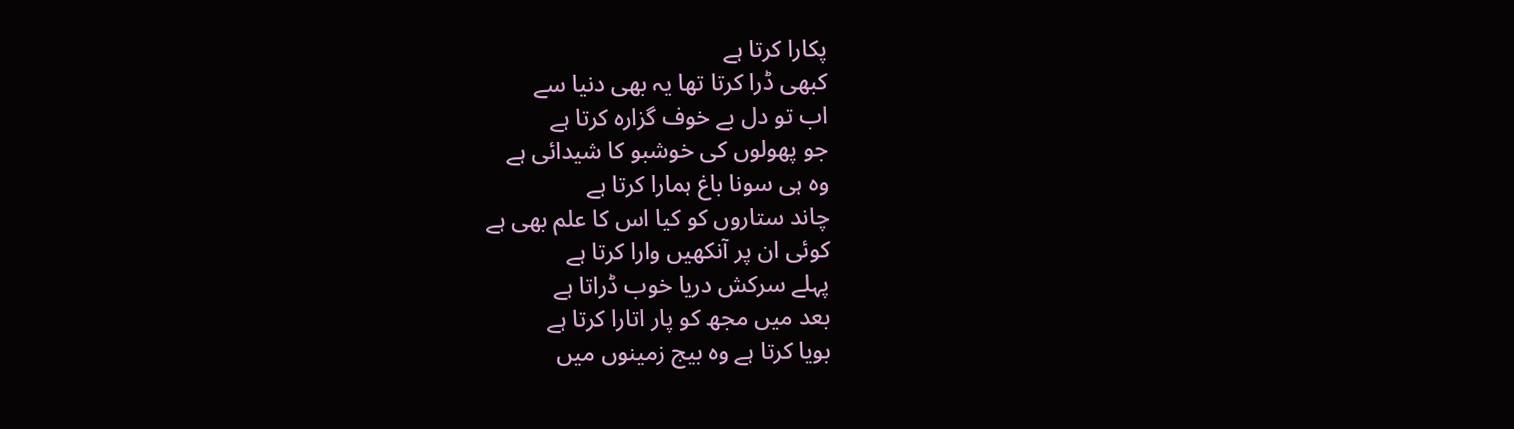پکارا کرتا ہے
کبھی ڈرا کرتا تھا یہ بھی دنیا سے
اب تو دل بے خوف گزارہ کرتا ہے
جو پھولوں کی خوشبو کا شیدائی ہے
وہ ہی سونا باغ ہمارا کرتا ہے
چاند ستاروں کو کیا اس کا علم بھی ہے
کوئی ان پر آنکھیں وارا کرتا ہے
پہلے سرکش دریا خوب ڈراتا ہے
بعد میں مجھ کو پار اتارا کرتا ہے
بویا کرتا ہے وہ بیج زمینوں میں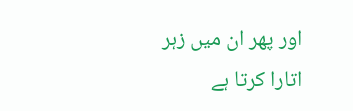اور پھر ان میں زہر اتارا کرتا ہے